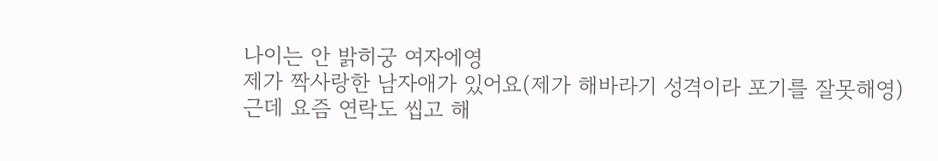나이는 안 밝히궁 여자에영
제가 짝사랑한 남자애가 있어요(제가 해바라기 성격이라 포기를 잘못해영)
근데 요즘 연락도 씹고 해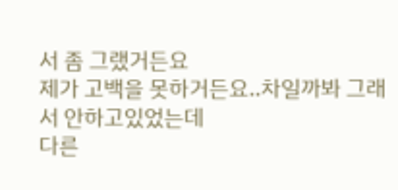서 좀 그랬거든요
제가 고백을 못하거든요..차일까봐 그래서 안하고있었는데
다른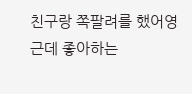친구랑 쪽팔려를 했어영 근데 좋아하는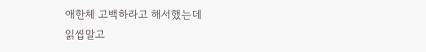애한체 고백하라고 해서했는데
읽씹말고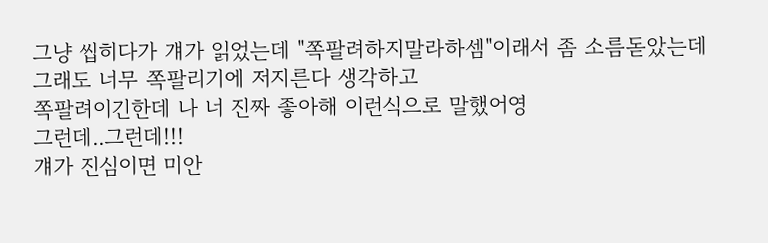그냥 씹히다가 걔가 읽었는데 "쪽팔려하지말라하셈"이래서 좀 소름돋았는데
그래도 너무 쪽팔리기에 저지른다 생각하고
쪽팔려이긴한데 나 너 진짜 좋아해 이런식으로 말했어영
그런데..그런데!!!
걔가 진심이면 미안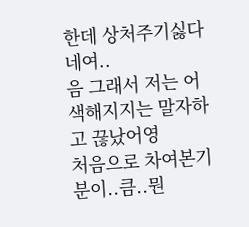한데 상처주기싫다네여..
음 그래서 저는 어색해지지는 말자하고 끊났어영
처음으로 차여본기분이..큼..뭔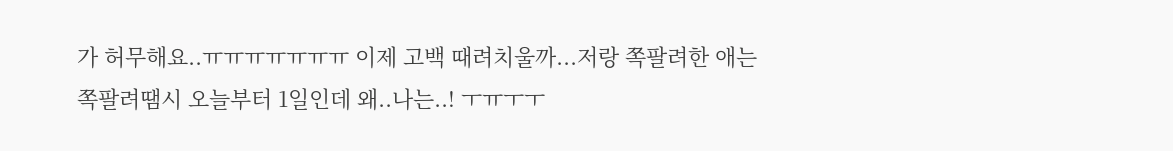가 허무해요..ㅠㅠㅠㅠㅠㅠㅠ 이제 고백 때려치울까...저랑 쪽팔려한 애는 쪽팔려땜시 오늘부터 1일인데 왜..나는..! ㅜㅠㅜㅜ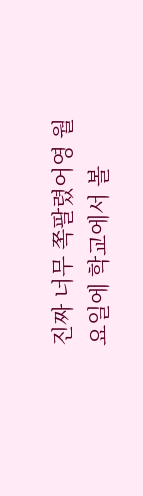진짜 너무 쪽팔렸어영 월요일에 학교에서 볼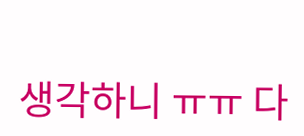생각하니 ㅠㅠ 다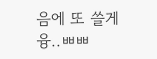음에 또 쓸게융..ㅃㅃ